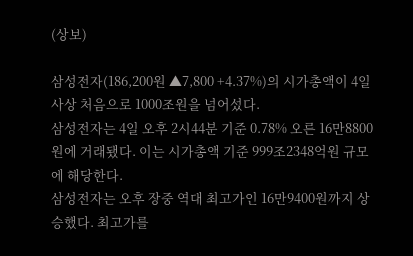(상보)

삼성전자(186,200원 ▲7,800 +4.37%)의 시가총액이 4일 사상 처음으로 1000조원을 넘어섰다.
삼성전자는 4일 오후 2시44분 기준 0.78% 오른 16만8800원에 거래됐다. 이는 시가총액 기준 999조2348억원 규모에 해당한다.
삼성전자는 오후 장중 역대 최고가인 16만9400원까지 상승했다. 최고가를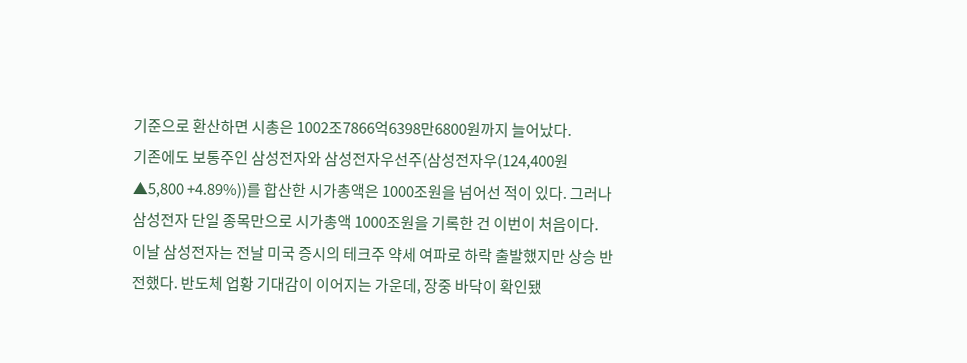기준으로 환산하면 시총은 1002조7866억6398만6800원까지 늘어났다.
기존에도 보통주인 삼성전자와 삼성전자우선주(삼성전자우(124,400원 ▲5,800 +4.89%))를 합산한 시가총액은 1000조원을 넘어선 적이 있다. 그러나 삼성전자 단일 종목만으로 시가총액 1000조원을 기록한 건 이번이 처음이다.
이날 삼성전자는 전날 미국 증시의 테크주 약세 여파로 하락 출발했지만 상승 반전했다. 반도체 업황 기대감이 이어지는 가운데, 장중 바닥이 확인됐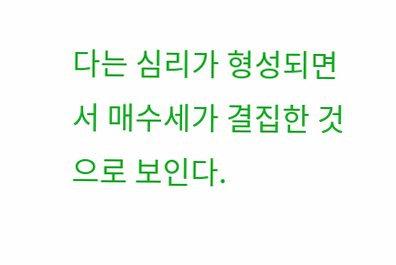다는 심리가 형성되면서 매수세가 결집한 것으로 보인다.